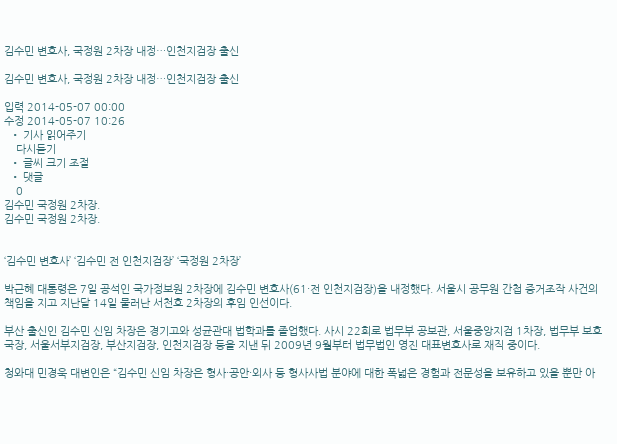김수민 변호사, 국정원 2차장 내정…인천지검장 출신

김수민 변호사, 국정원 2차장 내정…인천지검장 출신

입력 2014-05-07 00:00
수정 2014-05-07 10:26
  • 기사 읽어주기
    다시듣기
  • 글씨 크기 조절
  • 댓글
    0
김수민 국정원 2차장.
김수민 국정원 2차장.


‘김수민 변호사’ ‘김수민 전 인천지검장’ ‘국정원 2차장’

박근혜 대통령은 7일 공석인 국가정보원 2차장에 김수민 변호사(61·전 인천지검장)을 내정했다. 서울시 공무원 간첩 증거조작 사건의 책임을 지고 지난달 14일 물러난 서천호 2차장의 후임 인선이다.

부산 출신인 김수민 신임 차장은 경기고와 성균관대 법학과를 졸업했다. 사시 22회로 법무부 공보관, 서울중앙지검 1차장, 법무부 보호국장, 서울서부지검장, 부산지검장, 인천지검장 등을 지낸 뒤 2009년 9월부터 법무법인 영진 대표변호사로 재직 중이다.

청와대 민경욱 대변인은 “김수민 신임 차장은 형사·공안·외사 등 형사사법 분야에 대한 폭넓은 경험과 전문성을 보유하고 있을 뿐만 아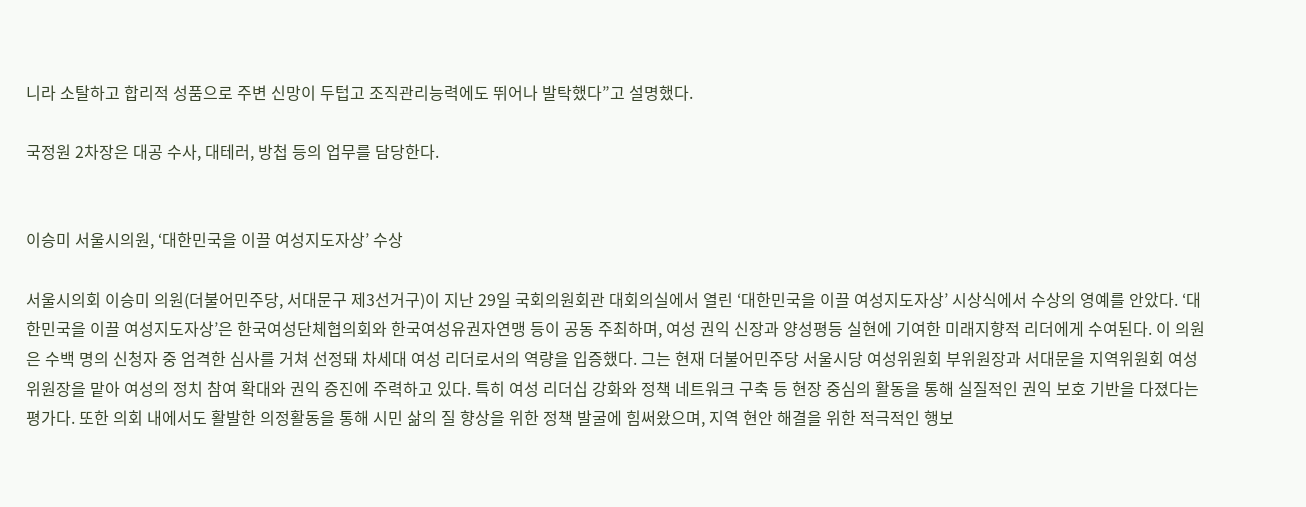니라 소탈하고 합리적 성품으로 주변 신망이 두텁고 조직관리능력에도 뛰어나 발탁했다”고 설명했다.

국정원 2차장은 대공 수사, 대테러, 방첩 등의 업무를 담당한다.


이승미 서울시의원, ‘대한민국을 이끌 여성지도자상’ 수상

서울시의회 이승미 의원(더불어민주당, 서대문구 제3선거구)이 지난 29일 국회의원회관 대회의실에서 열린 ‘대한민국을 이끌 여성지도자상’ 시상식에서 수상의 영예를 안았다. ‘대한민국을 이끌 여성지도자상’은 한국여성단체협의회와 한국여성유권자연맹 등이 공동 주최하며, 여성 권익 신장과 양성평등 실현에 기여한 미래지향적 리더에게 수여된다. 이 의원은 수백 명의 신청자 중 엄격한 심사를 거쳐 선정돼 차세대 여성 리더로서의 역량을 입증했다. 그는 현재 더불어민주당 서울시당 여성위원회 부위원장과 서대문을 지역위원회 여성위원장을 맡아 여성의 정치 참여 확대와 권익 증진에 주력하고 있다. 특히 여성 리더십 강화와 정책 네트워크 구축 등 현장 중심의 활동을 통해 실질적인 권익 보호 기반을 다졌다는 평가다. 또한 의회 내에서도 활발한 의정활동을 통해 시민 삶의 질 향상을 위한 정책 발굴에 힘써왔으며, 지역 현안 해결을 위한 적극적인 행보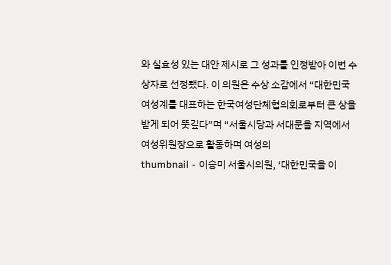와 실효성 있는 대안 제시로 그 성과를 인정받아 이번 수상자로 선정됐다. 이 의원은 수상 소감에서 “대한민국 여성계를 대표하는 한국여성단체협의회로부터 큰 상을 받게 되어 뜻깊다”며 “서울시당과 서대문을 지역에서 여성위원장으로 활동하며 여성의
thumbnail - 이승미 서울시의원, ‘대한민국을 이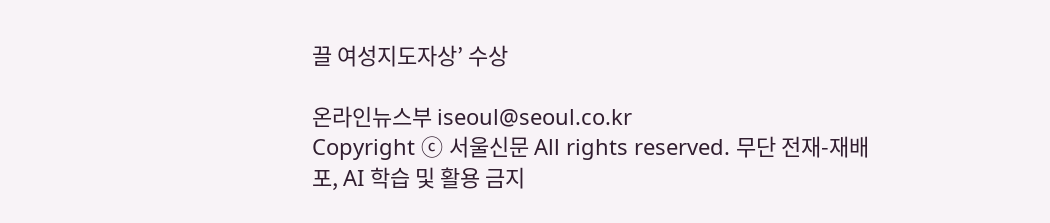끌 여성지도자상’ 수상

온라인뉴스부 iseoul@seoul.co.kr
Copyright ⓒ 서울신문 All rights reserved. 무단 전재-재배포, AI 학습 및 활용 금지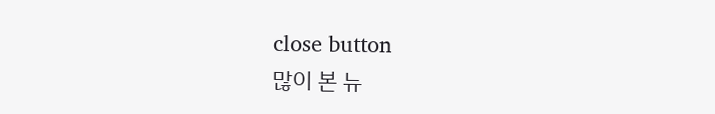close button
많이 본 뉴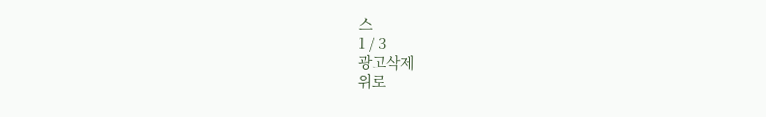스
1 / 3
광고삭제
위로